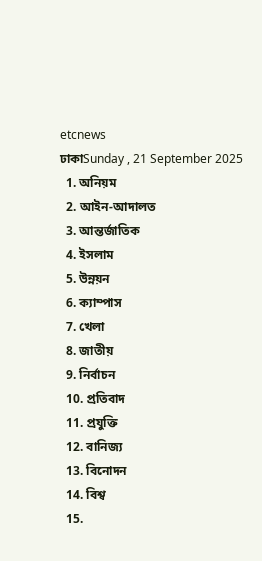etcnews
ঢাকাSunday , 21 September 2025
  1. অনিয়ম
  2. আইন-আদালত
  3. আন্তর্জাতিক
  4. ইসলাম
  5. উন্নয়ন
  6. ক্যাম্পাস
  7. খেলা
  8. জাতীয়
  9. নির্বাচন
  10. প্রতিবাদ
  11. প্রযুক্তি
  12. বানিজ্য
  13. বিনোদন
  14. বিশ্ব
  15.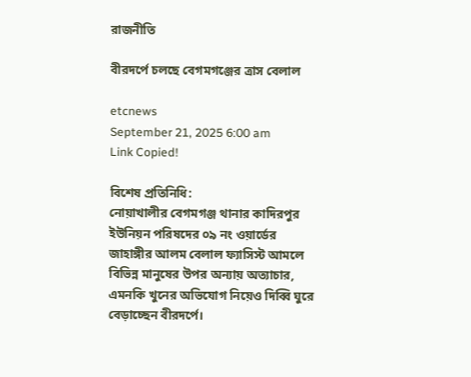রাজনীতি

বীরদর্পে চলছে বেগমগঞ্জের ত্রাস বেলাল

etcnews
September 21, 2025 6:00 am
Link Copied!

বিশেষ প্রতিনিধি:
নোয়াখালীর বেগমগঞ্জ থানার কাদিরপুর ইউনিয়ন পরিষদের ০৯ নং ওয়ার্ডের জাহাঙ্গীর আলম বেলাল ফ্যাসিস্ট আমলে বিভিন্ন মানুষের উপর অন্যায় অত্যাচার, এমনকি খুনের অভিযোগ নিয়েও দিব্বি ঘুরে বেড়াচ্ছেন বীরদর্পে।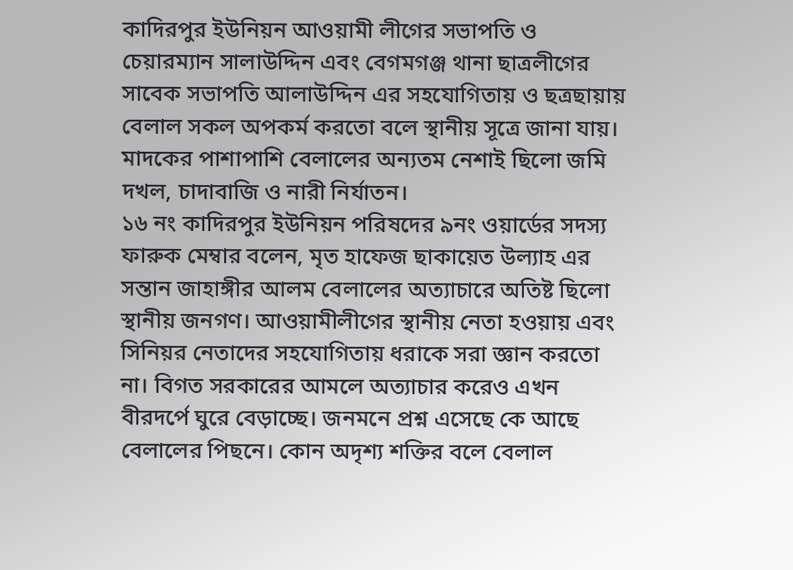কাদিরপুর ইউনিয়ন আওয়ামী লীগের সভাপতি ও চেয়ারম্যান সালাউদ্দিন এবং বেগমগঞ্জ থানা ছাত্রলীগের সাবেক সভাপতি আলাউদ্দিন এর সহযোগিতায় ও ছত্রছায়ায় বেলাল সকল অপকর্ম করতো বলে স্থানীয় সূত্রে জানা যায়।
মাদকের পাশাপাশি বেলালের অন্যতম নেশাই ছিলো জমি দখল, চাদাবাজি ও নারী নির্যাতন।
১৬ নং কাদিরপুর ইউনিয়ন পরিষদের ৯নং ওয়ার্ডের সদস্য ফারুক মেম্বার বলেন, মৃত হাফেজ ছাকায়েত উল্যাহ এর সন্তান জাহাঙ্গীর আলম বেলালের অত্যাচারে অতিষ্ট ছিলো স্থানীয় জনগণ। আওয়ামীলীগের স্থানীয় নেতা হওয়ায় এবং সিনিয়র নেতাদের সহযোগিতায় ধরাকে সরা জ্ঞান করতো না। বিগত সরকারের আমলে অত্যাচার করেও এখন বীরদর্পে ঘুরে বেড়াচ্ছে। জনমনে প্রশ্ন এসেছে কে আছে বেলালের পিছনে। কোন অদৃশ্য শক্তির বলে বেলাল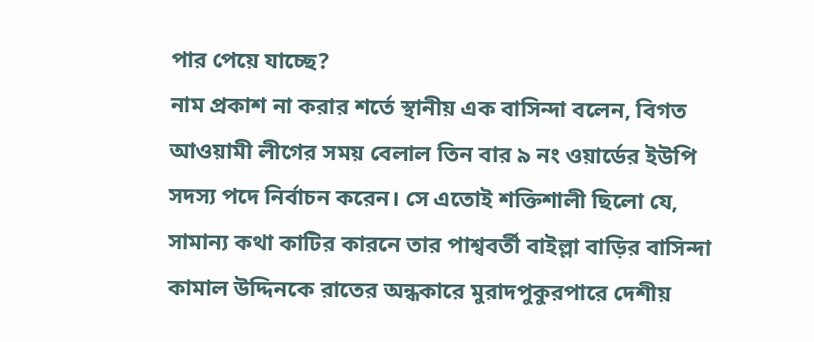পার পেয়ে যাচ্ছে?
নাম প্রকাশ না করার শর্তে স্থানীয় এক বাসিন্দা বলেন, বিগত আওয়ামী লীগের সময় বেলাল তিন বার ৯ নং ওয়ার্ডের ইউপি সদস্য পদে নির্বাচন করেন। সে এতোই শক্তিশালী ছিলো যে, সামান্য কথা কাটির কারনে তার পাশ্ববর্তী বাইল্লা বাড়ির বাসিন্দা কামাল উদ্দিনকে রাতের অন্ধকারে মুরাদপুকুরপারে দেশীয়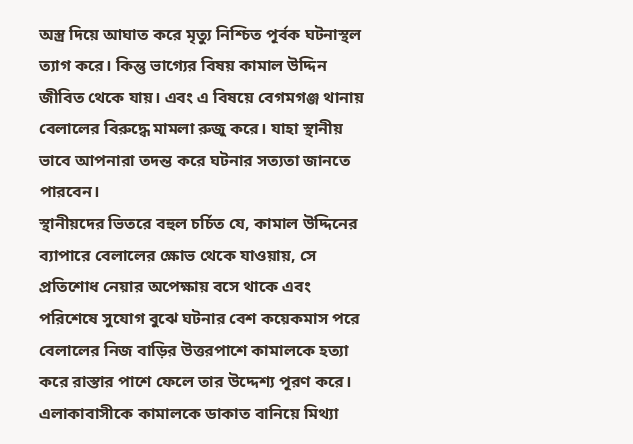অস্ত্র দিয়ে আঘাত করে মৃত্যু নিশ্চিত পূর্বক ঘটনাস্থল ত্যাগ করে। কিন্তু ভাগ্যের বিষয় কামাল উদ্দিন জীবিত থেকে যায়। এবং এ বিষয়ে বেগমগঞ্জ থানায় বেলালের বিরুদ্ধে মামলা রুজু করে। যাহা স্থানীয় ভাবে আপনারা তদন্ত করে ঘটনার সত্যতা জানতে পারবেন।
স্থানীয়দের ভিতরে বহুল চর্চিত যে, কামাল উদ্দিনের ব্যাপারে বেলালের ক্ষোভ থেকে যাওয়ায়, সে প্রতিশোধ নেয়ার অপেক্ষায় বসে থাকে এবং পরিশেষে সুযোগ বুঝে ঘটনার বেশ কয়েকমাস পরে বেলালের নিজ বাড়ির উত্তরপাশে কামালকে হত্যা করে রাস্তার পাশে ফেলে তার উদ্দেশ্য পূরণ করে। এলাকাবাসীকে কামালকে ডাকাত বানিয়ে মিথ্যা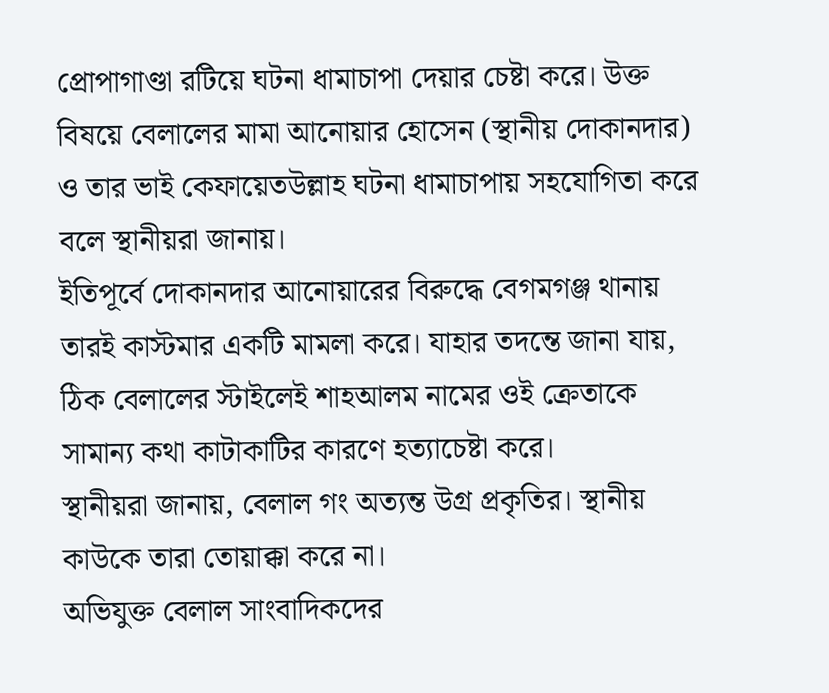প্রোপাগাণ্ডা রটিয়ে ঘটনা ধামাচাপা দেয়ার চেষ্টা করে। উক্ত বিষয়ে বেলালের মামা আনোয়ার হোসেন (স্থানীয় দোকানদার) ও তার ভাই কেফায়েতউল্লাহ ঘটনা ধামাচাপায় সহযোগিতা করে বলে স্থানীয়রা জানায়।
ইতিপূর্বে দোকানদার আনোয়ারের বিরুদ্ধে বেগমগঞ্জ থানায় তারই কাস্টমার একটি মামলা করে। যাহার তদন্তে জানা যায়, ঠিক বেলালের স্টাইলেই শাহআলম নামের ওই ক্রেতাকে সামান্য কথা কাটাকাটির কারণে হত্যাচেষ্টা করে।
স্থানীয়রা জানায়, বেলাল গং অত্যন্ত উগ্র প্রকৃতির। স্থানীয় কাউকে তারা তোয়াক্কা করে না।
অভিযুক্ত বেলাল সাংবাদিকদের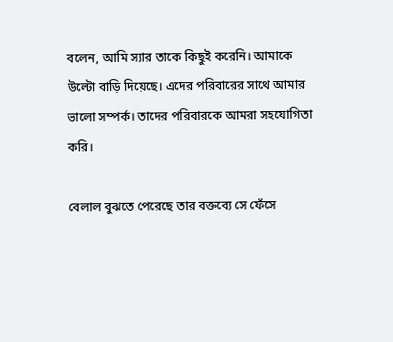বলেন, আমি স্যার তাকে কিছুই করেনি। আমাকে উল্টো বাড়ি দিয়েছে। এদের পরিবারের সাথে আমার ভালো সম্পর্ক। তাদের পরিবারকে আমরা সহযোগিতা করি।

বেলাল বুঝতে পেরেছে তার বক্তব্যে সে ফেঁসে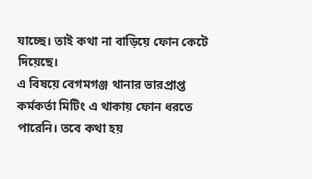যাচ্ছে। তাই কথা না বাড়িয়ে ফোন কেটে দিয়েছে।
এ বিষয়ে বেগমগঞ্জ থানার ভারপ্রাপ্ত কর্মকর্তা মিটিং এ থাকায় ফোন ধরতে পারেনি। তবে কথা হয়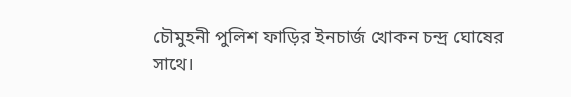চৌমুহনী পুলিশ ফাড়ির ইনচার্জ খোকন চন্দ্র ঘোষের সাথে।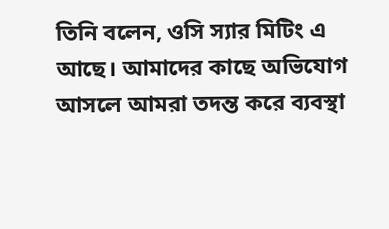তিনি বলেন, ওসি স্যার মিটিং এ আছে। আমাদের কাছে অভিযোগ আসলে আমরা তদন্ত করে ব্যবস্থা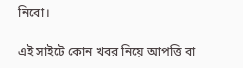নিবো।

এই সাইটে কোন খবর নিয়ে আপত্তি বা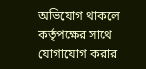অভিযোগ থাকলে কর্তৃপক্ষের সাথে যোগাযোগ করার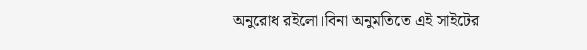অনুরোধ রইলো।বিনা অনুমতিতে এই সাইটের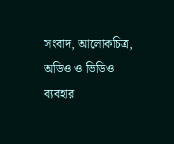সংবাদ, আলোকচিত্র, অডিও ও ভিডিও ব্যবহার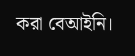করা বেআইনি।